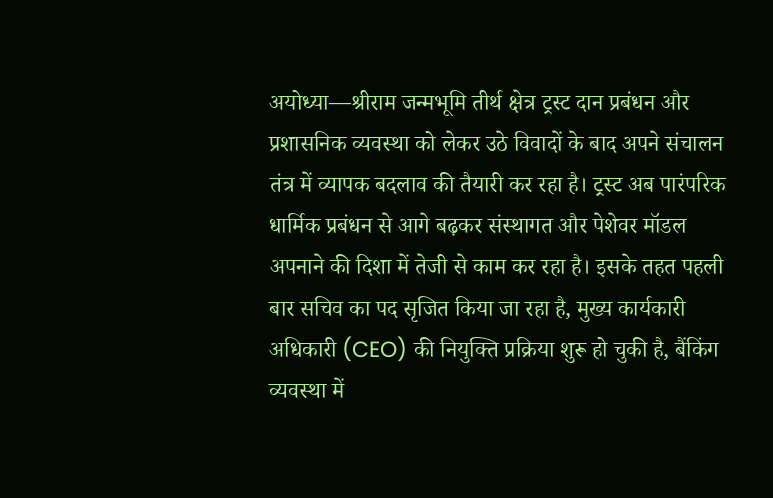अयोध्या—श्रीराम जन्मभूमि तीर्थ क्षेत्र ट्रस्ट दान प्रबंधन और प्रशासनिक व्यवस्था को लेकर उठे विवादों के बाद अपने संचालन तंत्र में व्यापक बदलाव की तैयारी कर रहा है। ट्रस्ट अब पारंपरिक धार्मिक प्रबंधन से आगे बढ़कर संस्थागत और पेशेवर मॉडल अपनाने की दिशा में तेजी से काम कर रहा है। इसके तहत पहली बार सचिव का पद सृजित किया जा रहा है, मुख्य कार्यकारी अधिकारी (CEO) की नियुक्ति प्रक्रिया शुरू हो चुकी है, बैंकिंग व्यवस्था में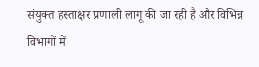संयुक्त हस्ताक्षर प्रणाली लागू की जा रही है और विभिन्न विभागों में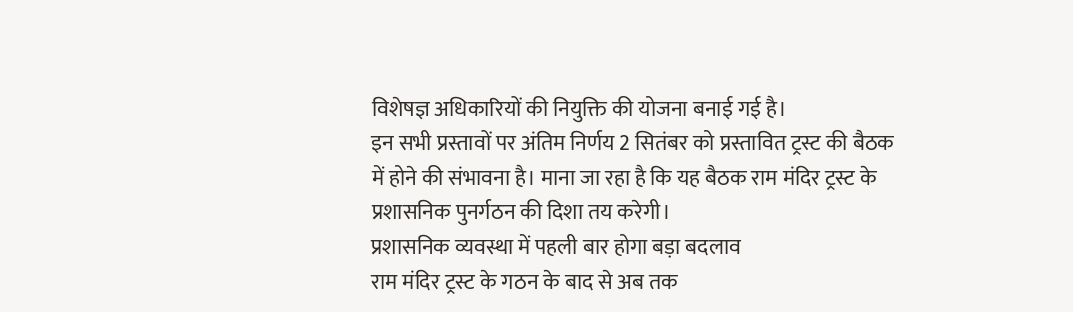विशेषज्ञ अधिकारियों की नियुक्ति की योजना बनाई गई है।
इन सभी प्रस्तावों पर अंतिम निर्णय 2 सितंबर को प्रस्तावित ट्रस्ट की बैठक में होने की संभावना है। माना जा रहा है कि यह बैठक राम मंदिर ट्रस्ट के प्रशासनिक पुनर्गठन की दिशा तय करेगी।
प्रशासनिक व्यवस्था में पहली बार होगा बड़ा बदलाव
राम मंदिर ट्रस्ट के गठन के बाद से अब तक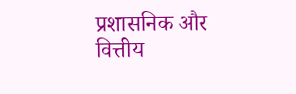प्रशासनिक और वित्तीय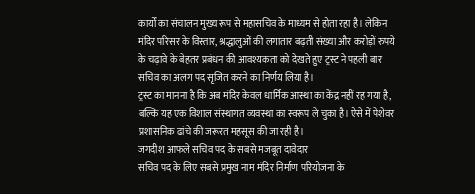कार्यों का संचालन मुख्य रूप से महासचिव के माध्यम से होता रहा है। लेकिन मंदिर परिसर के विस्तार, श्रद्धालुओं की लगातार बढ़ती संख्या और करोड़ों रुपये के चढ़ावे के बेहतर प्रबंधन की आवश्यकता को देखते हुए ट्रस्ट ने पहली बार सचिव का अलग पद सृजित करने का निर्णय लिया है।
ट्रस्ट का मानना है कि अब मंदिर केवल धार्मिक आस्था का केंद्र नहीं रह गया है, बल्कि यह एक विशाल संस्थागत व्यवस्था का स्वरूप ले चुका है। ऐसे में पेशेवर प्रशासनिक ढांचे की जरूरत महसूस की जा रही है।
जगदीश आफले सचिव पद के सबसे मजबूत दावेदार
सचिव पद के लिए सबसे प्रमुख नाम मंदिर निर्माण परियोजना के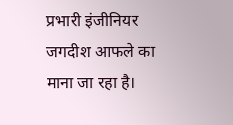प्रभारी इंजीनियर जगदीश आफले का माना जा रहा है।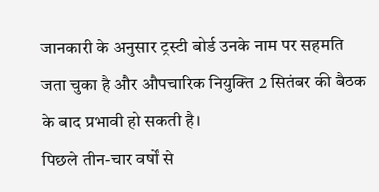जानकारी के अनुसार ट्रस्टी बोर्ड उनके नाम पर सहमति जता चुका है और औपचारिक नियुक्ति 2 सितंबर की बैठक के बाद प्रभावी हो सकती है।
पिछले तीन-चार वर्षों से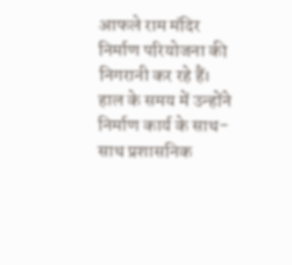आफले राम मंदिर निर्माण परियोजना की निगरानी कर रहे हैं। हाल के समय में उन्होंने निर्माण कार्य के साथ-साथ प्रशासनिक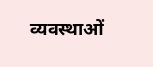व्यवस्थाओं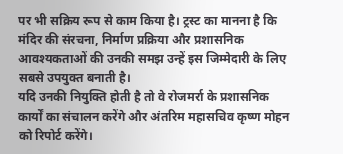पर भी सक्रिय रूप से काम किया है। ट्रस्ट का मानना है कि मंदिर की संरचना, निर्माण प्रक्रिया और प्रशासनिक आवश्यकताओं की उनकी समझ उन्हें इस जिम्मेदारी के लिए सबसे उपयुक्त बनाती है।
यदि उनकी नियुक्ति होती है तो वे रोजमर्रा के प्रशासनिक कार्यों का संचालन करेंगे और अंतरिम महासचिव कृष्ण मोहन को रिपोर्ट करेंगे।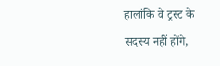हालांकि वे ट्रस्ट के सदस्य नहीं होंगे,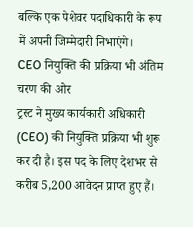बल्कि एक पेशेवर पदाधिकारी के रूप में अपनी जिम्मेदारी निभाएंगे।
CEO नियुक्ति की प्रक्रिया भी अंतिम चरण की ओर
ट्रस्ट ने मुख्य कार्यकारी अधिकारी (CEO) की नियुक्ति प्रक्रिया भी शुरू कर दी है। इस पद के लिए देशभर से करीब 5,200 आवेदन प्राप्त हुए हैं।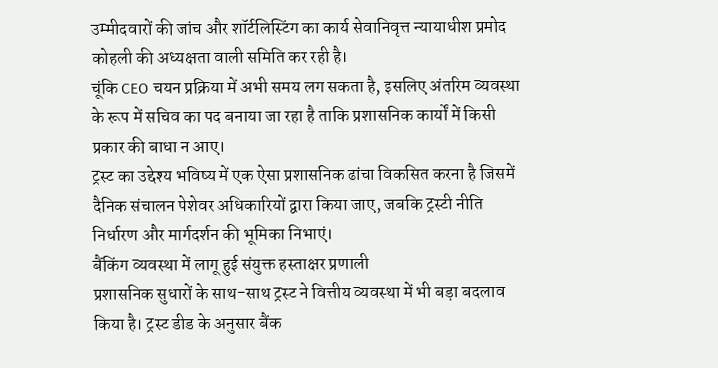उम्मीदवारों की जांच और शॉर्टलिस्टिंग का कार्य सेवानिवृत्त न्यायाधीश प्रमोद कोहली की अध्यक्षता वाली समिति कर रही है।
चूंकि CEO चयन प्रक्रिया में अभी समय लग सकता है, इसलिए अंतरिम व्यवस्था के रूप में सचिव का पद बनाया जा रहा है ताकि प्रशासनिक कार्यों में किसी प्रकार की बाधा न आए।
ट्रस्ट का उद्देश्य भविष्य में एक ऐसा प्रशासनिक ढांचा विकसित करना है जिसमें दैनिक संचालन पेशेवर अधिकारियों द्वारा किया जाए, जबकि ट्रस्टी नीति निर्धारण और मार्गदर्शन की भूमिका निभाएं।
बैंकिंग व्यवस्था में लागू हुई संयुक्त हस्ताक्षर प्रणाली
प्रशासनिक सुधारों के साथ-साथ ट्रस्ट ने वित्तीय व्यवस्था में भी बड़ा बदलाव किया है। ट्रस्ट डीड के अनुसार बैंक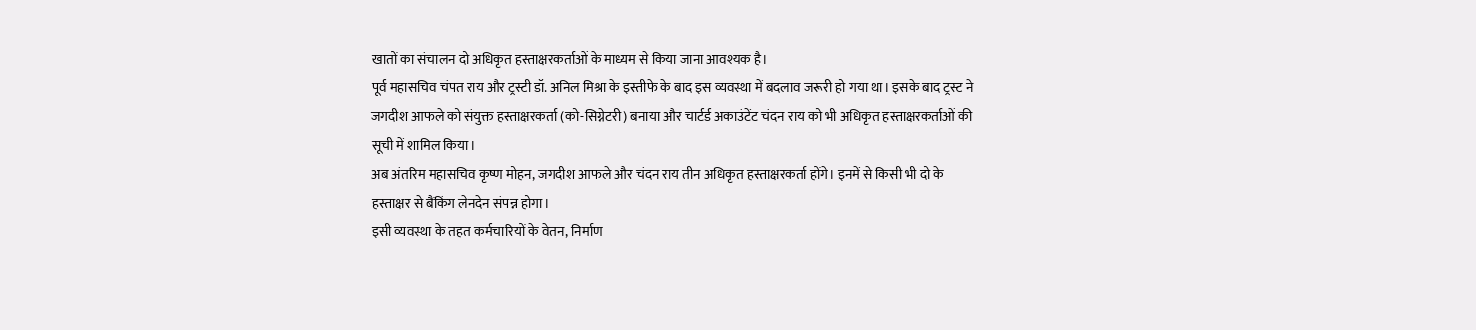खातों का संचालन दो अधिकृत हस्ताक्षरकर्ताओं के माध्यम से किया जाना आवश्यक है।
पूर्व महासचिव चंपत राय और ट्रस्टी डॉ. अनिल मिश्रा के इस्तीफे के बाद इस व्यवस्था में बदलाव जरूरी हो गया था। इसके बाद ट्रस्ट ने जगदीश आफले को संयुक्त हस्ताक्षरकर्ता (को-सिग्नेटरी) बनाया और चार्टर्ड अकाउंटेंट चंदन राय को भी अधिकृत हस्ताक्षरकर्ताओं की सूची में शामिल किया।
अब अंतरिम महासचिव कृष्ण मोहन, जगदीश आफले और चंदन राय तीन अधिकृत हस्ताक्षरकर्ता होंगे। इनमें से किसी भी दो के हस्ताक्षर से बैंकिंग लेनदेन संपन्न होगा।
इसी व्यवस्था के तहत कर्मचारियों के वेतन, निर्माण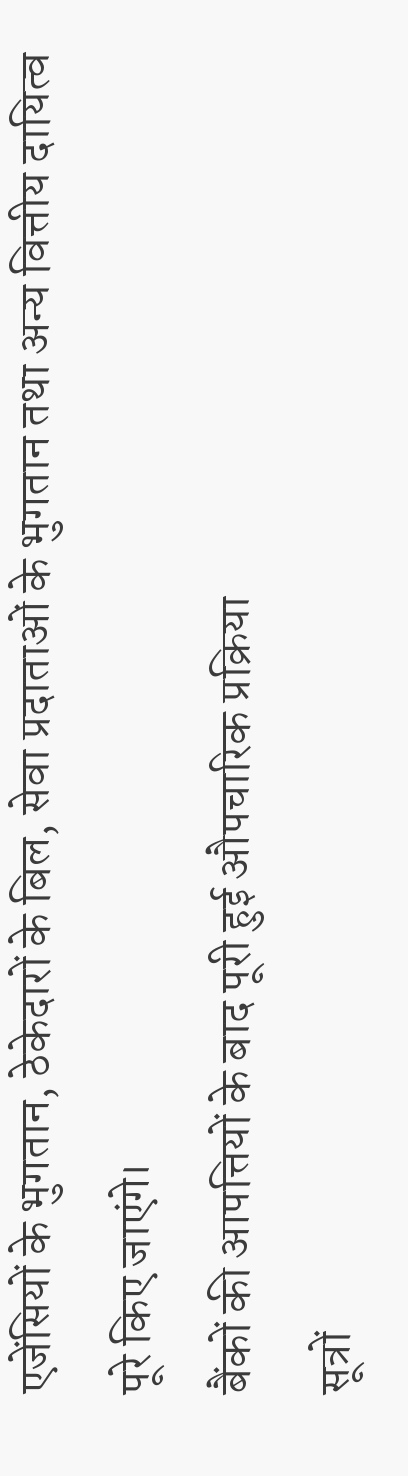एजेंसियों के भुगतान, ठेकेदारों के बिल, सेवा प्रदाताओं के भुगतान तथा अन्य वित्तीय दायित्व पूरे किए जाएंगे।
बैंकों की आपत्तियों के बाद पूरी हुई औपचारिक प्रक्रिया
सूत्रों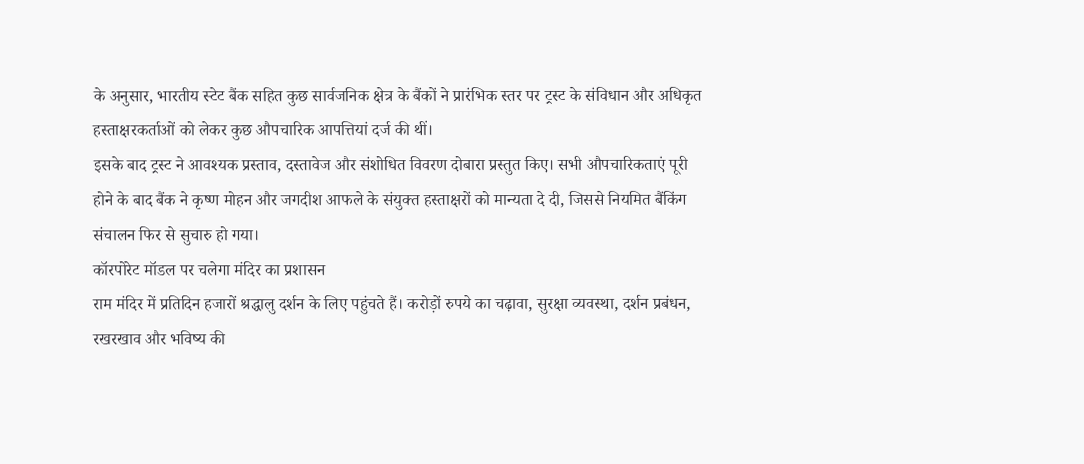के अनुसार, भारतीय स्टेट बैंक सहित कुछ सार्वजनिक क्षेत्र के बैंकों ने प्रारंभिक स्तर पर ट्रस्ट के संविधान और अधिकृत हस्ताक्षरकर्ताओं को लेकर कुछ औपचारिक आपत्तियां दर्ज की थीं।
इसके बाद ट्रस्ट ने आवश्यक प्रस्ताव, दस्तावेज और संशोधित विवरण दोबारा प्रस्तुत किए। सभी औपचारिकताएं पूरी होने के बाद बैंक ने कृष्ण मोहन और जगदीश आफले के संयुक्त हस्ताक्षरों को मान्यता दे दी, जिससे नियमित बैंकिंग संचालन फिर से सुचारु हो गया।
कॉरपोरेट मॉडल पर चलेगा मंदिर का प्रशासन
राम मंदिर में प्रतिदिन हजारों श्रद्धालु दर्शन के लिए पहुंचते हैं। करोड़ों रुपये का चढ़ावा, सुरक्षा व्यवस्था, दर्शन प्रबंधन, रखरखाव और भविष्य की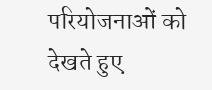परियोजनाओं को देखते हुए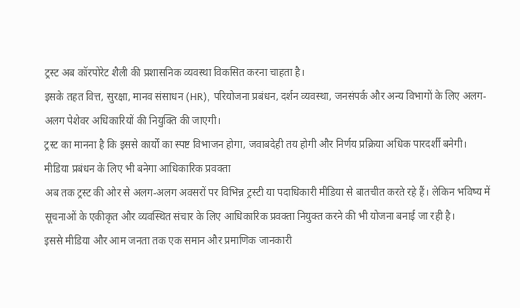ट्रस्ट अब कॉरपोरेट शैली की प्रशासनिक व्यवस्था विकसित करना चाहता है।
इसके तहत वित्त, सुरक्षा, मानव संसाधन (HR), परियोजना प्रबंधन, दर्शन व्यवस्था, जनसंपर्क और अन्य विभागों के लिए अलग-अलग पेशेवर अधिकारियों की नियुक्ति की जाएगी।
ट्रस्ट का मानना है कि इससे कार्यों का स्पष्ट विभाजन होगा, जवाबदेही तय होगी और निर्णय प्रक्रिया अधिक पारदर्शी बनेगी।
मीडिया प्रबंधन के लिए भी बनेगा आधिकारिक प्रवक्ता
अब तक ट्रस्ट की ओर से अलग-अलग अवसरों पर विभिन्न ट्रस्टी या पदाधिकारी मीडिया से बातचीत करते रहे हैं। लेकिन भविष्य में सूचनाओं के एकीकृत और व्यवस्थित संचार के लिए आधिकारिक प्रवक्ता नियुक्त करने की भी योजना बनाई जा रही है।
इससे मीडिया और आम जनता तक एक समान और प्रमाणिक जानकारी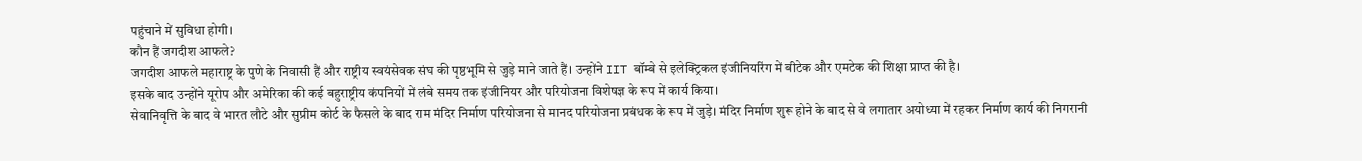पहुंचाने में सुविधा होगी।
कौन हैं जगदीश आफले?
जगदीश आफले महाराष्ट्र के पुणे के निवासी हैं और राष्ट्रीय स्वयंसेवक संघ की पृष्ठभूमि से जुड़े माने जाते हैं। उन्होंने IIT बॉम्बे से इलेक्ट्रिकल इंजीनियरिंग में बीटेक और एमटेक की शिक्षा प्राप्त की है।
इसके बाद उन्होंने यूरोप और अमेरिका की कई बहुराष्ट्रीय कंपनियों में लंबे समय तक इंजीनियर और परियोजना विशेषज्ञ के रूप में कार्य किया।
सेवानिवृत्ति के बाद वे भारत लौटे और सुप्रीम कोर्ट के फैसले के बाद राम मंदिर निर्माण परियोजना से मानद परियोजना प्रबंधक के रूप में जुड़े। मंदिर निर्माण शुरू होने के बाद से वे लगातार अयोध्या में रहकर निर्माण कार्य की निगरानी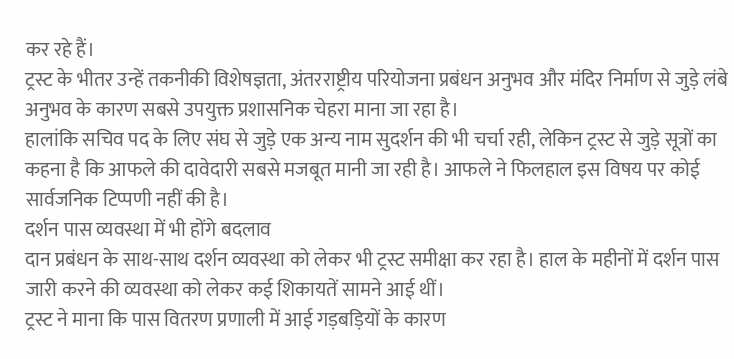कर रहे हैं।
ट्रस्ट के भीतर उन्हें तकनीकी विशेषज्ञता, अंतरराष्ट्रीय परियोजना प्रबंधन अनुभव और मंदिर निर्माण से जुड़े लंबे अनुभव के कारण सबसे उपयुक्त प्रशासनिक चेहरा माना जा रहा है।
हालांकि सचिव पद के लिए संघ से जुड़े एक अन्य नाम सुदर्शन की भी चर्चा रही, लेकिन ट्रस्ट से जुड़े सूत्रों का कहना है कि आफले की दावेदारी सबसे मजबूत मानी जा रही है। आफले ने फिलहाल इस विषय पर कोई सार्वजनिक टिप्पणी नहीं की है।
दर्शन पास व्यवस्था में भी होंगे बदलाव
दान प्रबंधन के साथ-साथ दर्शन व्यवस्था को लेकर भी ट्रस्ट समीक्षा कर रहा है। हाल के महीनों में दर्शन पास जारी करने की व्यवस्था को लेकर कई शिकायतें सामने आई थीं।
ट्रस्ट ने माना कि पास वितरण प्रणाली में आई गड़बड़ियों के कारण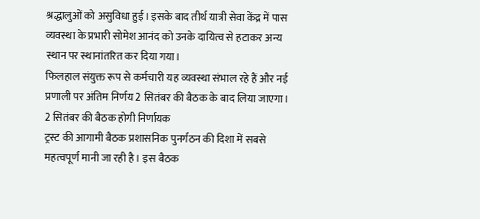श्रद्धालुओं को असुविधा हुई। इसके बाद तीर्थ यात्री सेवा केंद्र में पास व्यवस्था के प्रभारी सोमेश आनंद को उनके दायित्व से हटाकर अन्य स्थान पर स्थानांतरित कर दिया गया।
फिलहाल संयुक्त रूप से कर्मचारी यह व्यवस्था संभाल रहे हैं और नई प्रणाली पर अंतिम निर्णय 2 सितंबर की बैठक के बाद लिया जाएगा।
2 सितंबर की बैठक होगी निर्णायक
ट्रस्ट की आगामी बैठक प्रशासनिक पुनर्गठन की दिशा में सबसे महत्वपूर्ण मानी जा रही है। इस बैठक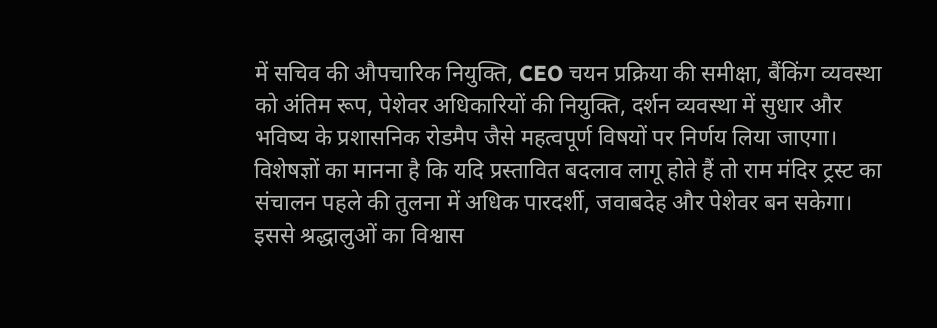में सचिव की औपचारिक नियुक्ति, CEO चयन प्रक्रिया की समीक्षा, बैंकिंग व्यवस्था को अंतिम रूप, पेशेवर अधिकारियों की नियुक्ति, दर्शन व्यवस्था में सुधार और भविष्य के प्रशासनिक रोडमैप जैसे महत्वपूर्ण विषयों पर निर्णय लिया जाएगा।
विशेषज्ञों का मानना है कि यदि प्रस्तावित बदलाव लागू होते हैं तो राम मंदिर ट्रस्ट का संचालन पहले की तुलना में अधिक पारदर्शी, जवाबदेह और पेशेवर बन सकेगा। इससे श्रद्धालुओं का विश्वास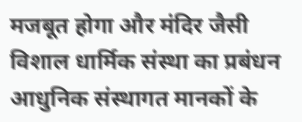मजबूत होगा और मंदिर जैसी विशाल धार्मिक संस्था का प्रबंधन आधुनिक संस्थागत मानकों के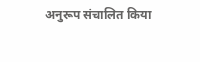अनुरूप संचालित किया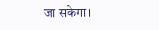जा सकेगा।